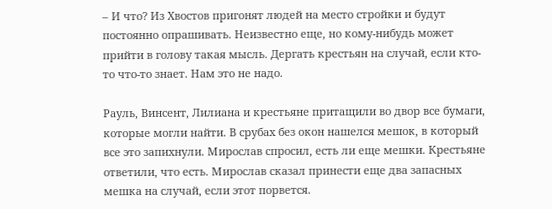– И что? Из Хвостов пригонят людей на место стройки и будут постоянно опрашивать. Неизвестно еще, но кому-нибудь может прийти в голову такая мысль. Дергать крестьян на случай, если кто-то что-то знает. Нам это не надо.

Рауль, Винсент, Лилиана и крестьяне притащили во двор все бумаги, которые могли найти. В срубах без окон нашелся мешок, в который все это запихнули. Мирослав спросил, есть ли еще мешки. Крестьяне ответили, что есть. Мирослав сказал принести еще два запасных мешка на случай, если этот порвется.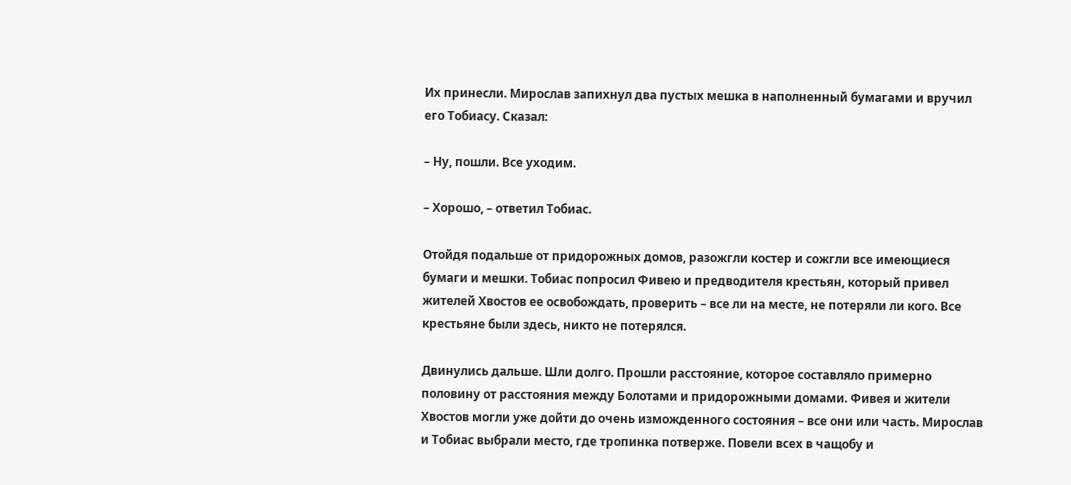Их принесли. Мирослав запихнул два пустых мешка в наполненный бумагами и вручил его Тобиасу. Сказал:

– Ну, пошли. Все уходим.

– Хорошо, – ответил Тобиас.

Отойдя подальше от придорожных домов, разожгли костер и сожгли все имеющиеся бумаги и мешки. Тобиас попросил Фивею и предводителя крестьян, который привел жителей Хвостов ее освобождать, проверить – все ли на месте, не потеряли ли кого. Все крестьяне были здесь, никто не потерялся.

Двинулись дальше. Шли долго. Прошли расстояние, которое составляло примерно половину от расстояния между Болотами и придорожными домами. Фивея и жители Хвостов могли уже дойти до очень изможденного состояния – все они или часть. Мирослав и Тобиас выбрали место, где тропинка потверже. Повели всех в чащобу и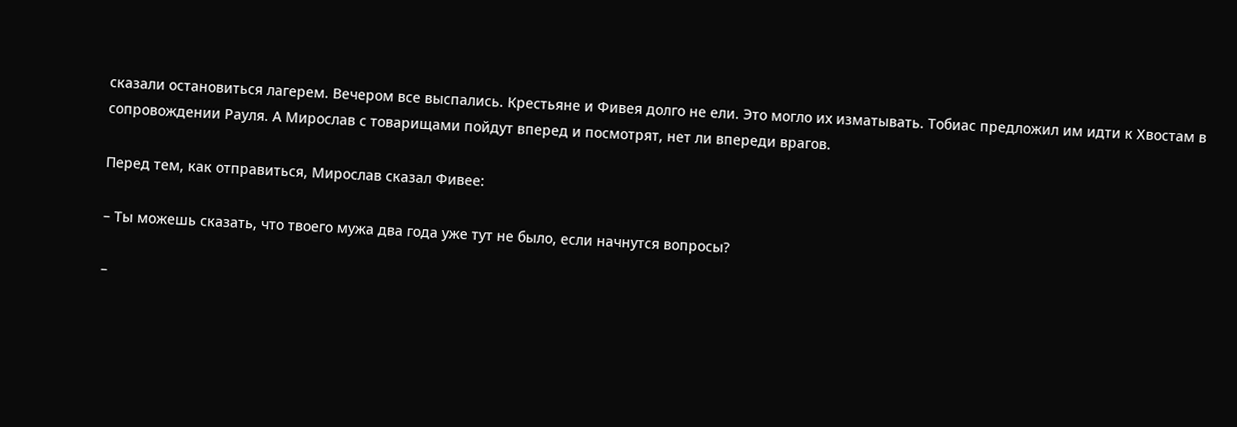сказали остановиться лагерем. Вечером все выспались. Крестьяне и Фивея долго не ели. Это могло их изматывать. Тобиас предложил им идти к Хвостам в сопровождении Рауля. А Мирослав с товарищами пойдут вперед и посмотрят, нет ли впереди врагов.

Перед тем, как отправиться, Мирослав сказал Фивее:

– Ты можешь сказать, что твоего мужа два года уже тут не было, если начнутся вопросы?

–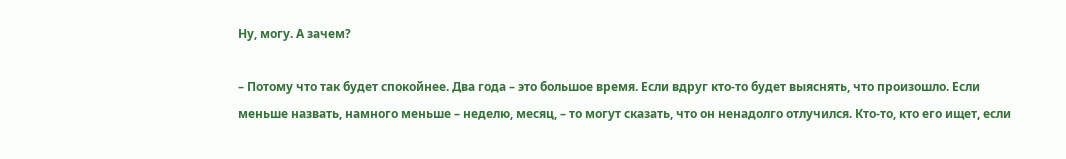Ну, могу. А зачем?

– Потому что так будет спокойнее. Два года – это большое время. Если вдруг кто-то будет выяснять, что произошло. Если меньше назвать, намного меньше – неделю, месяц, – то могут сказать, что он ненадолго отлучился. Кто-то, кто его ищет, если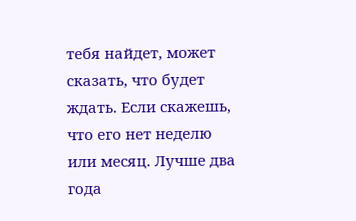тебя найдет, может сказать, что будет ждать. Если скажешь, что его нет неделю или месяц. Лучше два года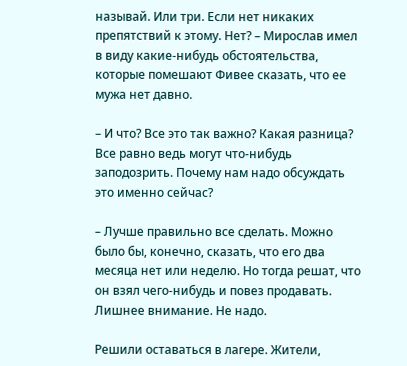называй. Или три. Если нет никаких препятствий к этому. Нет? – Мирослав имел в виду какие-нибудь обстоятельства, которые помешают Фивее сказать, что ее мужа нет давно.

– И что? Все это так важно? Какая разница? Все равно ведь могут что-нибудь заподозрить. Почему нам надо обсуждать это именно сейчас?

– Лучше правильно все сделать. Можно было бы, конечно, сказать, что его два месяца нет или неделю. Но тогда решат, что он взял чего-нибудь и повез продавать. Лишнее внимание. Не надо.

Решили оставаться в лагере. Жители,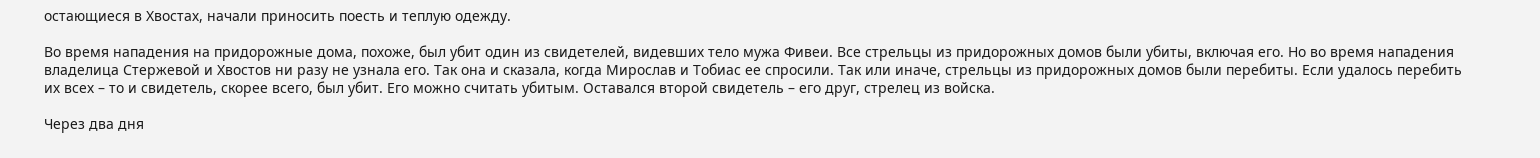остающиеся в Хвостах, начали приносить поесть и теплую одежду.

Во время нападения на придорожные дома, похоже, был убит один из свидетелей, видевших тело мужа Фивеи. Все стрельцы из придорожных домов были убиты, включая его. Но во время нападения владелица Стержевой и Хвостов ни разу не узнала его. Так она и сказала, когда Мирослав и Тобиас ее спросили. Так или иначе, стрельцы из придорожных домов были перебиты. Если удалось перебить их всех – то и свидетель, скорее всего, был убит. Его можно считать убитым. Оставался второй свидетель – его друг, стрелец из войска.

Через два дня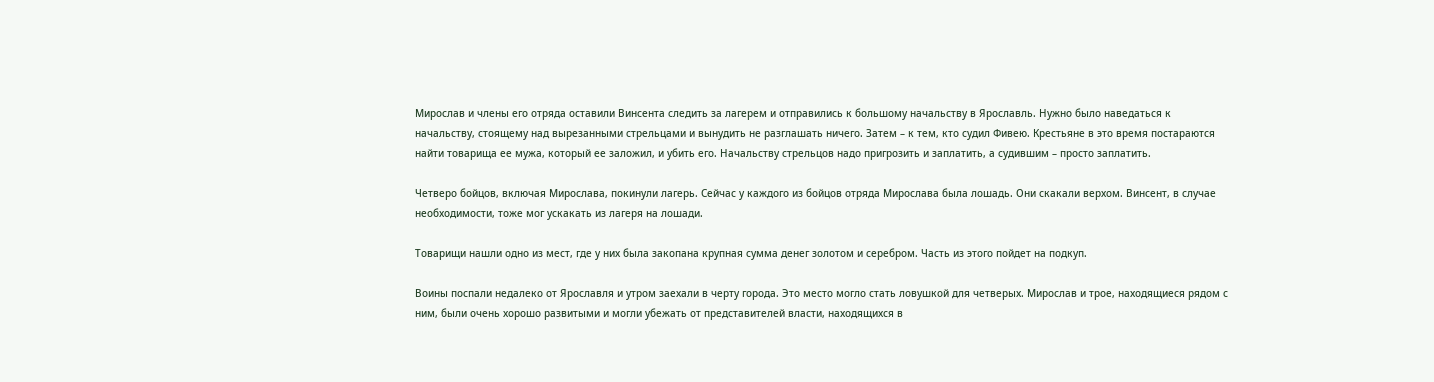Мирослав и члены его отряда оставили Винсента следить за лагерем и отправились к большому начальству в Ярославль. Нужно было наведаться к начальству, стоящему над вырезанными стрельцами и вынудить не разглашать ничего. Затем – к тем, кто судил Фивею. Крестьяне в это время постараются найти товарища ее мужа, который ее заложил, и убить его. Начальству стрельцов надо пригрозить и заплатить, а судившим – просто заплатить.

Четверо бойцов, включая Мирослава, покинули лагерь. Сейчас у каждого из бойцов отряда Мирослава была лошадь. Они скакали верхом. Винсент, в случае необходимости, тоже мог ускакать из лагеря на лошади.

Товарищи нашли одно из мест, где у них была закопана крупная сумма денег золотом и серебром. Часть из этого пойдет на подкуп.

Воины поспали недалеко от Ярославля и утром заехали в черту города. Это место могло стать ловушкой для четверых. Мирослав и трое, находящиеся рядом с ним, были очень хорошо развитыми и могли убежать от представителей власти, находящихся в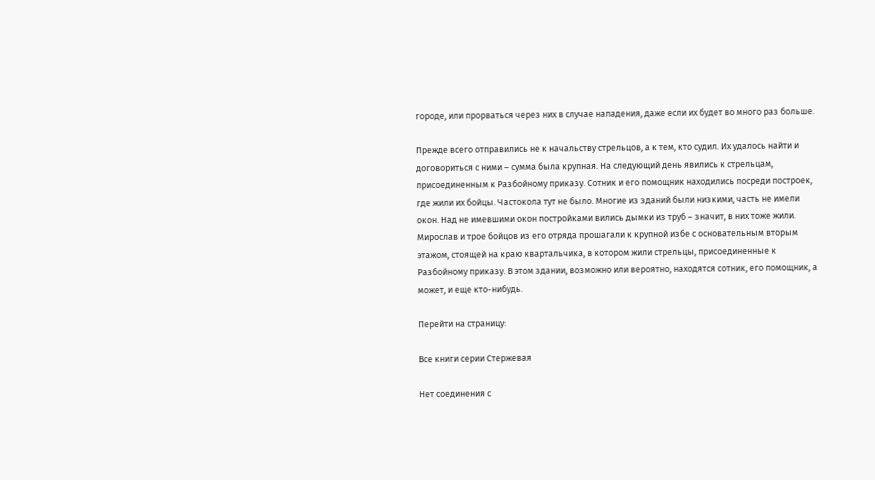городе, или прорваться через них в случае нападения, даже если их будет во много раз больше.

Прежде всего отправились не к начальству стрельцов, а к тем, кто судил. Их удалось найти и договориться с ними – сумма была крупная. На следующий день явились к стрельцам, присоединенным к Разбойному приказу. Сотник и его помощник находились посреди построек, где жили их бойцы. Частокола тут не было. Многие из зданий были низкими, часть не имели окон. Над не имевшими окон постройками вились дымки из труб – значит, в них тоже жили. Мирослав и трое бойцов из его отряда прошагали к крупной избе с основательным вторым этажом, стоящей на краю квартальчика, в котором жили стрельцы, присоединенные к Разбойному приказу. В этом здании, возможно или вероятно, находятся сотник, его помощник, а может, и еще кто-нибудь.

Перейти на страницу:

Все книги серии Стержевая

Нет соединения с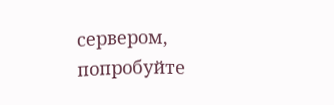сервером, попробуйте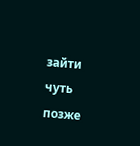зайти чуть позже